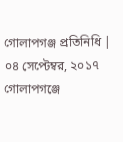গোলাপগঞ্জ প্রতিনিধি | ০৪ সেপ্টেম্বর, ২০১৭
গোলাপগঞ্জে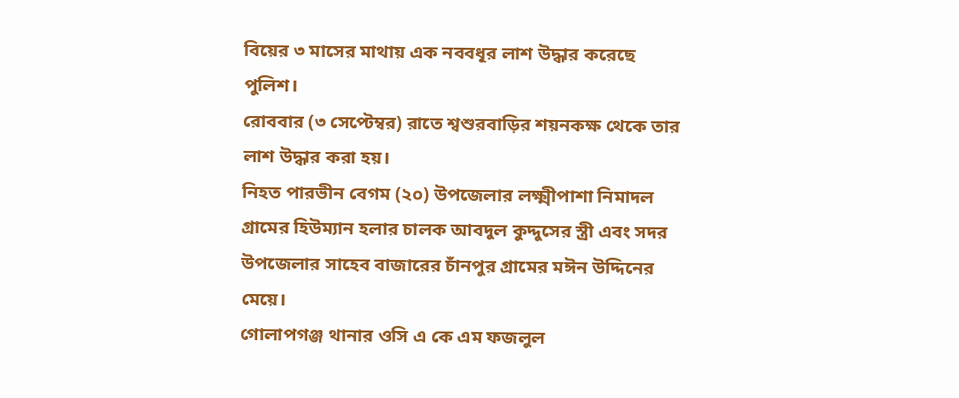বিয়ের ৩ মাসের মাথায় এক নববধূর লাশ উদ্ধার করেছে পুলিশ।
রোববার (৩ সেপ্টেম্বর) রাতে শ্বশুরবাড়ির শয়নকক্ষ থেকে তার লাশ উদ্ধার করা হয়।
নিহত পারভীন বেগম (২০) উপজেলার লক্ষ্মীপাশা নিমাদল গ্রামের হিউম্যান হলার চালক আবদুল কুদ্দুসের স্ত্রী এবং সদর উপজেলার সাহেব বাজারের চাঁনপুর গ্রামের মঈন উদ্দিনের মেয়ে।
গোলাপগঞ্জ থানার ওসি এ কে এম ফজলুল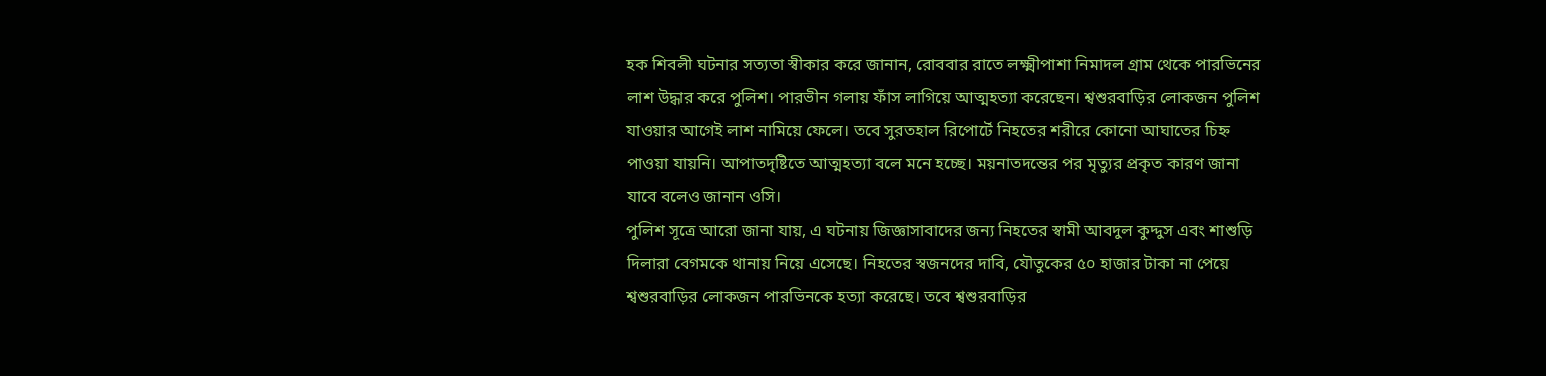হক শিবলী ঘটনার সত্যতা স্বীকার করে জানান, রোববার রাতে লক্ষ্মীপাশা নিমাদল গ্রাম থেকে পারভিনের লাশ উদ্ধার করে পুলিশ। পারভীন গলায় ফাঁস লাগিয়ে আত্মহত্যা করেছেন। শ্বশুরবাড়ির লোকজন পুলিশ যাওয়ার আগেই লাশ নামিয়ে ফেলে। তবে সুরতহাল রিপোর্টে নিহতের শরীরে কোনো আঘাতের চিহ্ন পাওয়া যায়নি। আপাতদৃষ্টিতে আত্মহত্যা বলে মনে হচ্ছে। ময়নাতদন্তের পর মৃত্যুর প্রকৃত কারণ জানা যাবে বলেও জানান ওসি।
পুলিশ সূত্রে আরো জানা যায়, এ ঘটনায় জিজ্ঞাসাবাদের জন্য নিহতের স্বামী আবদুল কুদ্দুস এবং শাশুড়ি দিলারা বেগমকে থানায় নিয়ে এসেছে। নিহতের স্বজনদের দাবি, যৌতুকের ৫০ হাজার টাকা না পেয়ে শ্বশুরবাড়ির লোকজন পারভিনকে হত্যা করেছে। তবে শ্বশুরবাড়ির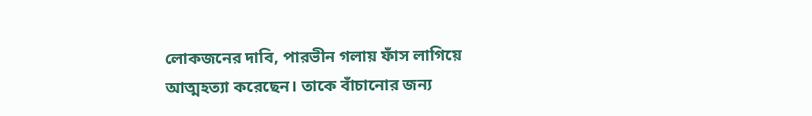লোকজনের দাবি, পারভীন গলায় ফাঁস লাগিয়ে আত্মহত্যা করেছেন। তাকে বাঁচানোর জন্য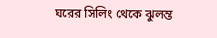ঘরের সিলিং থেকে ঝুলন্ত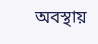অবস্থায়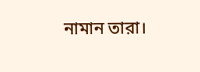নামান তারা।